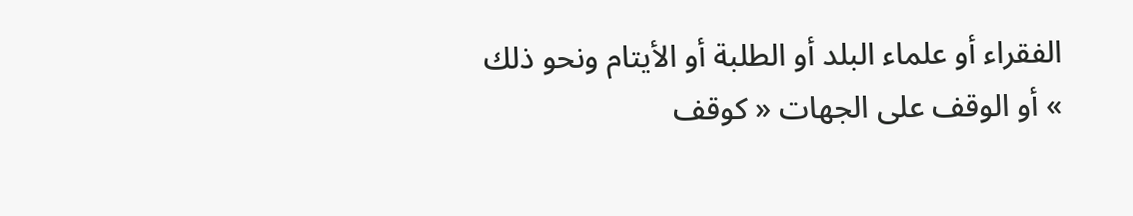الفقراء أو علماء البلد أو الطلبة أو الأيتام ونحو ذلك » أو الوقف على الجهات « كوقف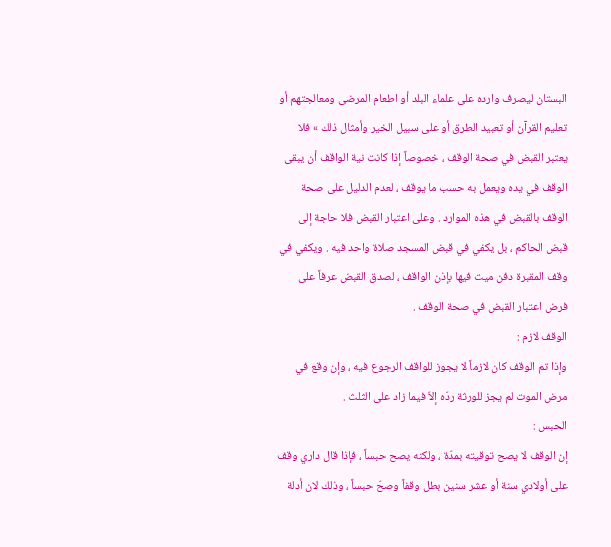البستان ليصرف وارده على علماء البلد أو اطعام المرضى ومعالجتهم أو تعليم القرآن أو تعبيد الطرق أو على سبيل الخير وأمثال ذلك » فلا يعتبر القبض في صحة الوقف ، خصوصاً إذا كانت نية الواقف أن يبقى الوقف في يده ويعمل به حسب ما يوقف ، لعدم الدليل على صحة الوقف بالقبض في هذه الموارد . وعلى اعتبار القبض فلا حاجة إلى قبض الحاكم ، بل يكفي في قبض المسجد صلاة واحد فيه . ويكفي في وقف المقبرة دفن ميت فيها بإذن الواقف ، لصدق القبض عرفاً على فرض اعتبار القبض في صحة الوقف .
الوقف لازم :
وإذا تم الوقف كان لازماً لا يجوز للواقف الرجوع فيه ، وإن وقع في مرض الموت لم يجز للورثة ردّه إلاّ فيما زاد على الثلث .
الحبس :
إن الوقف لا يصح توقيته بمدّة ، ولكنه يصح حبساً ، فإذا قال داري وقف على أولادي سنة أو عشر سنين بطل وقفاً وصحّ حبساً ، وذلك لان أدلة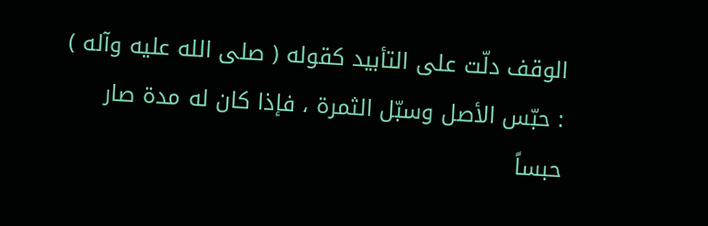الوقف دلّت على التأبيد كقوله ( صلى الله عليه وآله ) : حبّس الأصل وسبّل الثمرة ، فإذا كان له مدة صار حبساً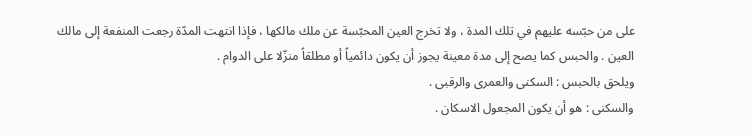على من حبّسه عليهم في تلك المدة ، ولا تخرج العين المحبّسة عن ملك مالكها ، فإذا انتهت المدّة رجعت المنفعة إلى مالك العين . والحبس كما يصح إلى مدة معينة يجوز أن يكون دائمياً أو مطلقاً منزّلا على الدوام .
ويلحق بالحبس : السكنى والعمرى والرقبى .
والسكنى : هو أن يكون المجعول الاسكان .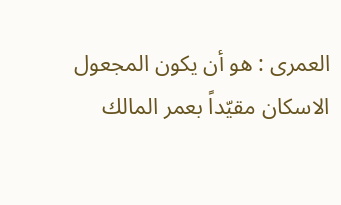العمرى : هو أن يكون المجعول الاسكان مقيّداً بعمر المالك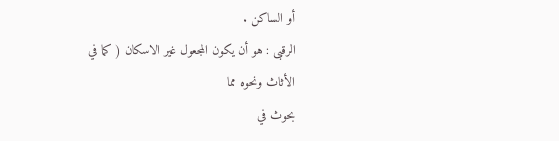أو الساكن .
الرقبى : هو أن يكون المجعول غير الاسكان ( كما في الأثاث ونحوه مما
بحوث في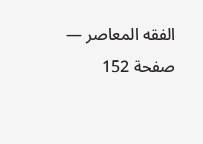الفقه المعاصر — صفحة 152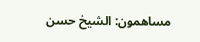مساهمون: الشيخ حسن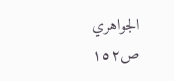الجواهري
ص١٥٢